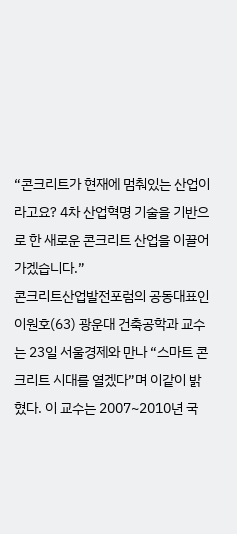“콘크리트가 현재에 멈춰있는 산업이라고요? 4차 산업혁명 기술을 기반으로 한 새로운 콘크리트 산업을 이끌어 가겠습니다.”
콘크리트산업발전포럼의 공동대표인 이원호(63) 광운대 건축공학과 교수는 23일 서울경제와 만나 “스마트 콘크리트 시대를 열겠다”며 이같이 밝혔다. 이 교수는 2007~2010년 국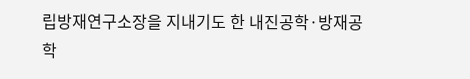립방재연구소장을 지내기도 한 내진공학·방재공학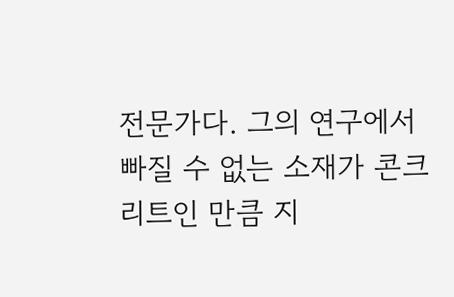전문가다. 그의 연구에서 빠질 수 없는 소재가 콘크리트인 만큼 지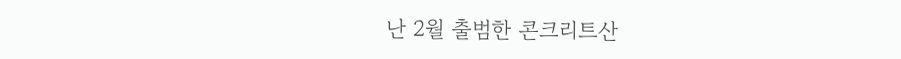난 2월 출범한 콘크리트산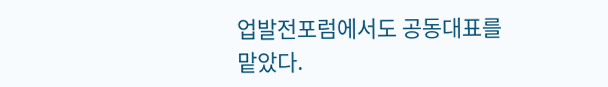업발전포럼에서도 공동대표를 맡았다.